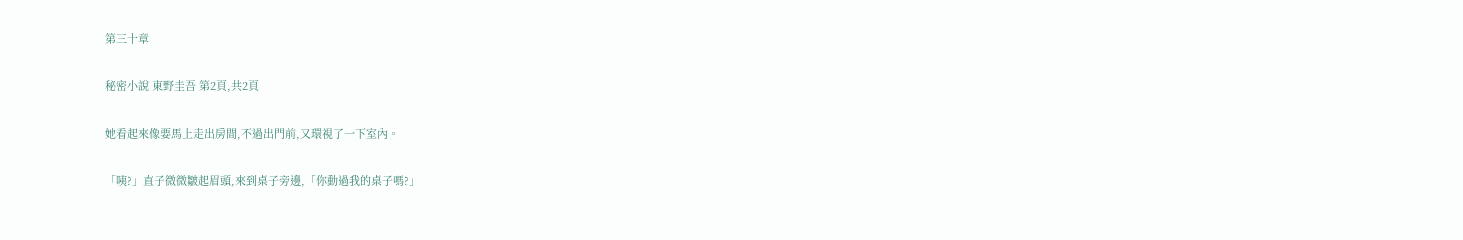第三十章

秘密小說 東野圭吾 第2頁,共2頁

她看起來像要馬上走出房間,不過出門前,又環視了一下室內。

「咦?」直子微微皺起眉頭,來到桌子旁邊,「你動過我的桌子嗎?」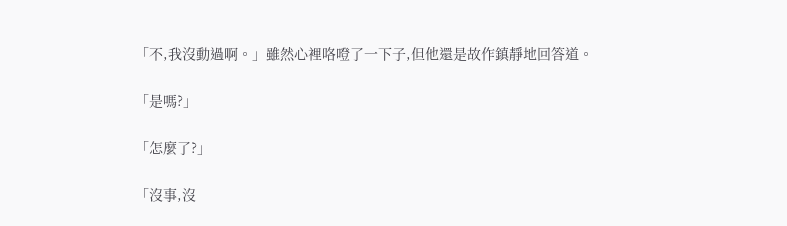「不,我沒動過啊。」雖然心裡咯噔了一下子,但他還是故作鎮靜地回答道。

「是嗎?」

「怎麼了?」

「沒事,沒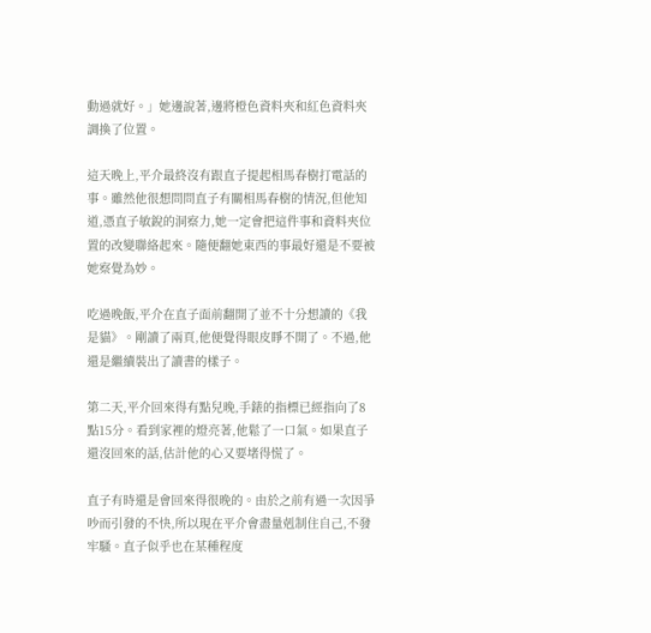動過就好。」她邊說著,邊將橙色資料夾和紅色資料夾調換了位置。

這天晚上,平介最終沒有跟直子提起相馬春樹打電話的事。雖然他很想問問直子有關相馬春樹的情況,但他知道,憑直子敏銳的洞察力,她一定會把這件事和資料夾位置的改變聯絡起來。隨便翻她東西的事最好還是不要被她察覺為妙。

吃過晚飯,平介在直子面前翻開了並不十分想讀的《我是貓》。剛讀了兩頁,他便覺得眼皮睜不開了。不過,他還是繼續裝出了讀書的樣子。

第二天,平介回來得有點兒晚,手錶的指標已經指向了8點15分。看到家裡的燈亮著,他鬆了一口氣。如果直子還沒回來的話,估計他的心又要堵得慌了。

直子有時還是會回來得很晚的。由於之前有過一次因爭吵而引發的不快,所以現在平介會盡量剋制住自己,不發牢騷。直子似乎也在某種程度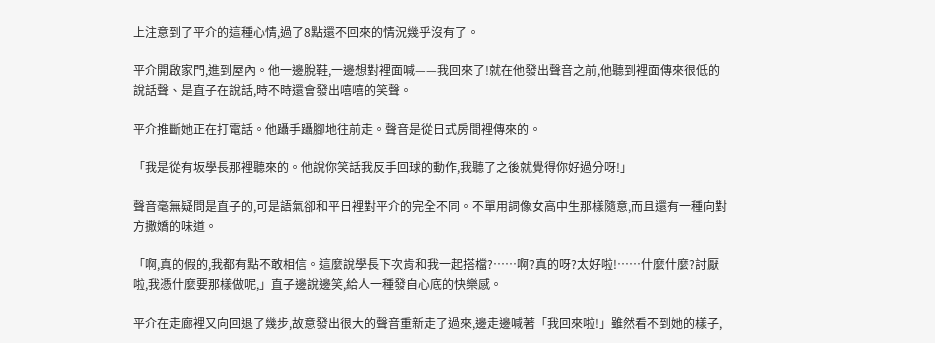上注意到了平介的這種心情,過了8點還不回來的情況幾乎沒有了。

平介開啟家門,進到屋內。他一邊脫鞋,一邊想對裡面喊——我回來了!就在他發出聲音之前,他聽到裡面傳來很低的說話聲、是直子在說話,時不時還會發出嘻嘻的笑聲。

平介推斷她正在打電話。他躡手躡腳地往前走。聲音是從日式房間裡傳來的。

「我是從有坂學長那裡聽來的。他說你笑話我反手回球的動作,我聽了之後就覺得你好過分呀!」

聲音毫無疑問是直子的,可是語氣卻和平日裡對平介的完全不同。不單用詞像女高中生那樣隨意,而且還有一種向對方撒嬌的味道。

「啊,真的假的,我都有點不敢相信。這麼說學長下次肯和我一起搭檔?……啊?真的呀?太好啦!……什麼什麼?討厭啦,我憑什麼要那樣做呢,」直子邊說邊笑,給人一種發自心底的快樂感。

平介在走廊裡又向回退了幾步,故意發出很大的聲音重新走了過來,邊走邊喊著「我回來啦!」雖然看不到她的樣子,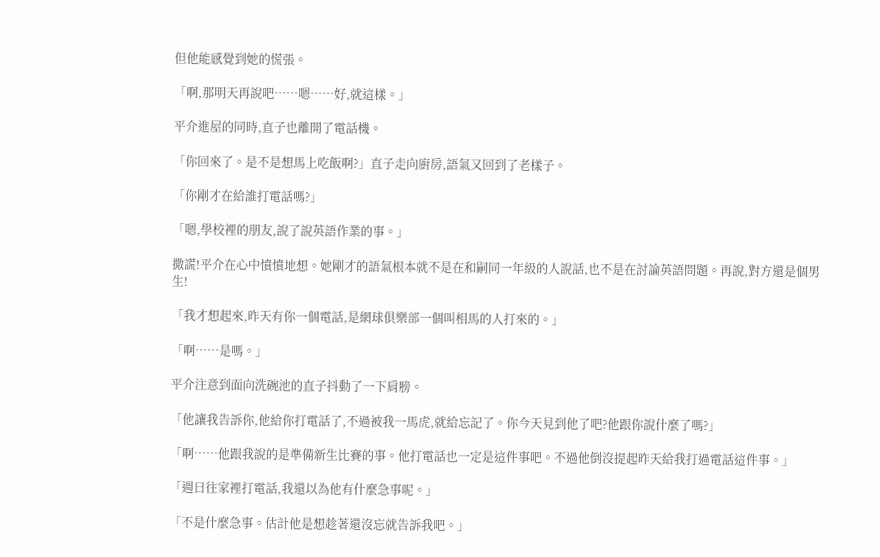但他能感覺到她的慌張。

「啊,那明天再說吧……嗯……好,就這樣。」

平介進屋的同時,直子也離開了電話機。

「你回來了。是不是想馬上吃飯啊?」直子走向廚房,語氣又回到了老樣子。

「你剛才在給誰打電話嗎?」

「嗯,學校裡的朋友,說了說英語作業的事。」

撒謊!平介在心中憤憤地想。她剛才的語氣根本就不是在和嗣同一年級的人說話,也不是在討論英語問題。再說,對方還是個男生!

「我才想起來,昨天有你一個電話,是網球俱樂部一個叫相馬的人打來的。」

「啊……是嗎。」

平介注意到面向洗碗池的直子抖動了一下肩膀。

「他讓我告訴你,他給你打電話了,不過被我一馬虎,就給忘記了。你今天見到他了吧?他跟你說什麼了嗎?」

「啊……他跟我說的是準備新生比賽的事。他打電話也一定是這件事吧。不過他倒沒提起昨天給我打過電話這件事。」

「週日往家裡打電話,我還以為他有什麼急事呢。」

「不是什麼急事。估計他是想趁著還沒忘就告訴我吧。」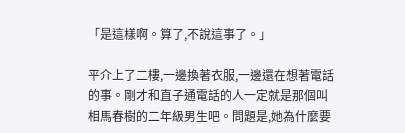「是這樣啊。算了,不說這事了。」

平介上了二樓,一邊換著衣服,一邊還在想著電話的事。剛才和直子通電話的人一定就是那個叫相馬春樹的二年級男生吧。問題是,她為什麼要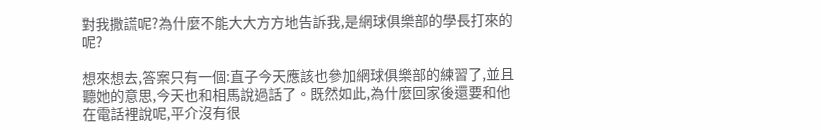對我撒謊呢?為什麼不能大大方方地告訴我,是網球俱樂部的學長打來的呢?

想來想去,答案只有一個:直子今天應該也參加網球俱樂部的練習了,並且聽她的意思,今天也和相馬說過話了。既然如此,為什麼回家後還要和他在電話裡說呢,平介沒有很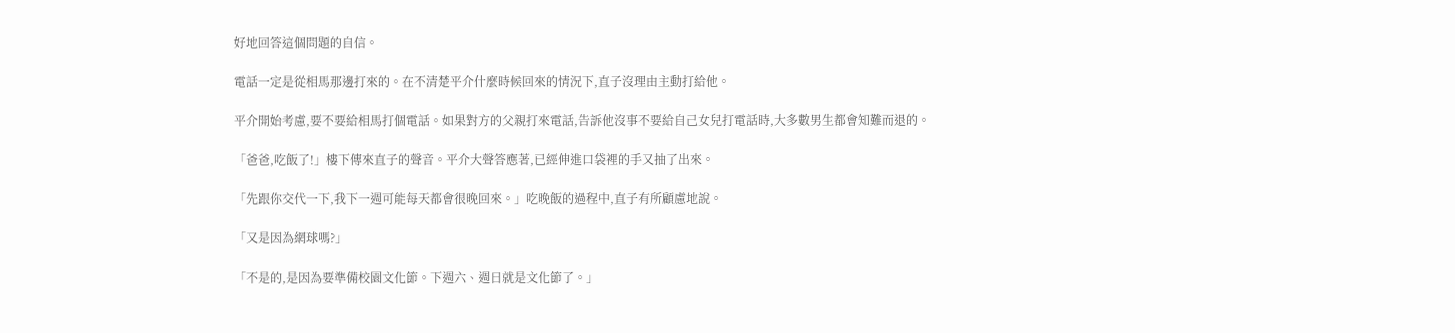好地回答這個問題的自信。

電話一定是從相馬那邊打來的。在不清楚平介什麼時候回來的情況下,直子沒理由主動打給他。

平介開始考慮,要不要給相馬打個電話。如果對方的父親打來電話,告訴他沒事不要給自己女兒打電話時,大多數男生都會知難而退的。

「爸爸,吃飯了!」樓下傳來直子的聲音。平介大聲答應著,已經伸進口袋裡的手又抽了出來。

「先跟你交代一下,我下一週可能每天都會很晚回來。」吃晚飯的過程中,直子有所顧慮地說。

「又是因為網球嗎?」

「不是的,是因為要準備校園文化節。下週六、週日就是文化節了。」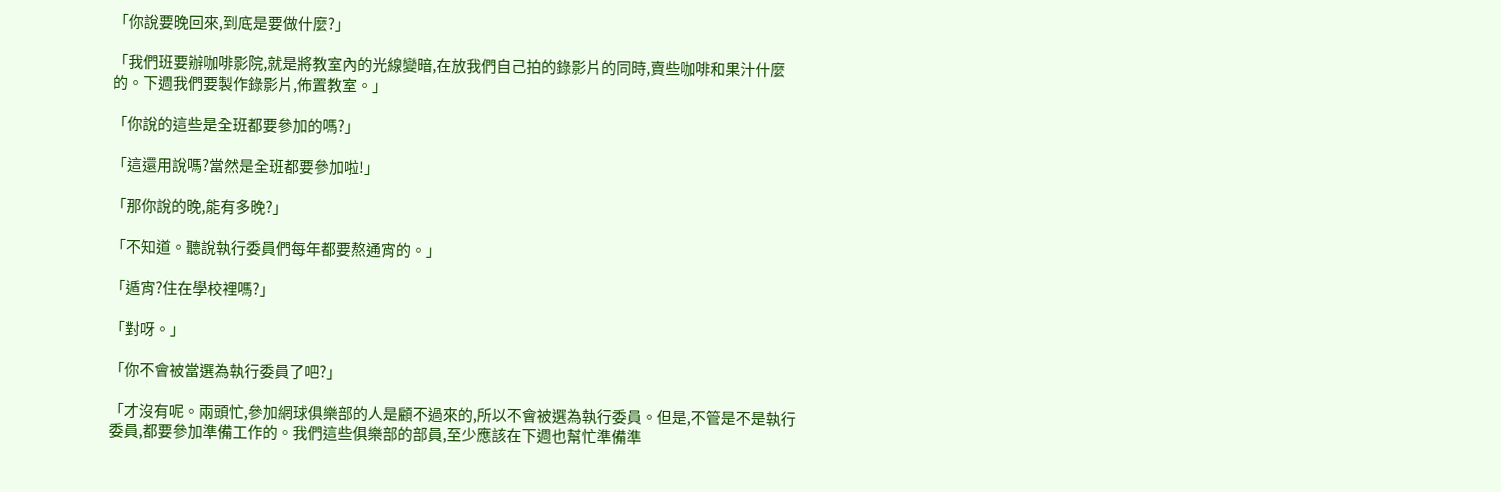「你說要晚回來,到底是要做什麼?」

「我們班要辦咖啡影院,就是將教室內的光線變暗,在放我們自己拍的錄影片的同時,賣些咖啡和果汁什麼的。下週我們要製作錄影片,佈置教室。」

「你說的這些是全班都要參加的嗎?」

「這還用說嗎?當然是全班都要參加啦!」

「那你說的晚,能有多晚?」

「不知道。聽說執行委員們每年都要熬通宵的。」

「遁宵?住在學校裡嗎?」

「對呀。」

「你不會被當選為執行委員了吧?」

「才沒有呢。兩頭忙,參加網球俱樂部的人是顧不過來的,所以不會被選為執行委員。但是,不管是不是執行委員,都要參加準備工作的。我們這些俱樂部的部員,至少應該在下週也幫忙準備準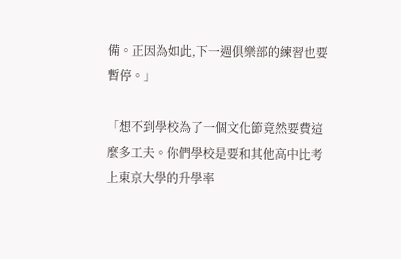備。正因為如此,下一週俱樂部的練習也要暫停。」

「想不到學校為了一個文化節竟然要費這麼多工夫。你們學校是要和其他高中比考上東京大學的升學率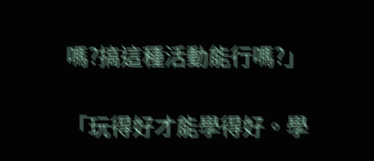嗎?搞這種活動能行嗎?」

「玩得好才能學得好。學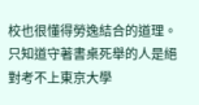校也很懂得勞逸結合的道理。只知道守著書桌死舉的人是絕對考不上東京大學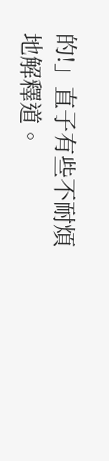的!」直子有些不耐煩地解釋道。